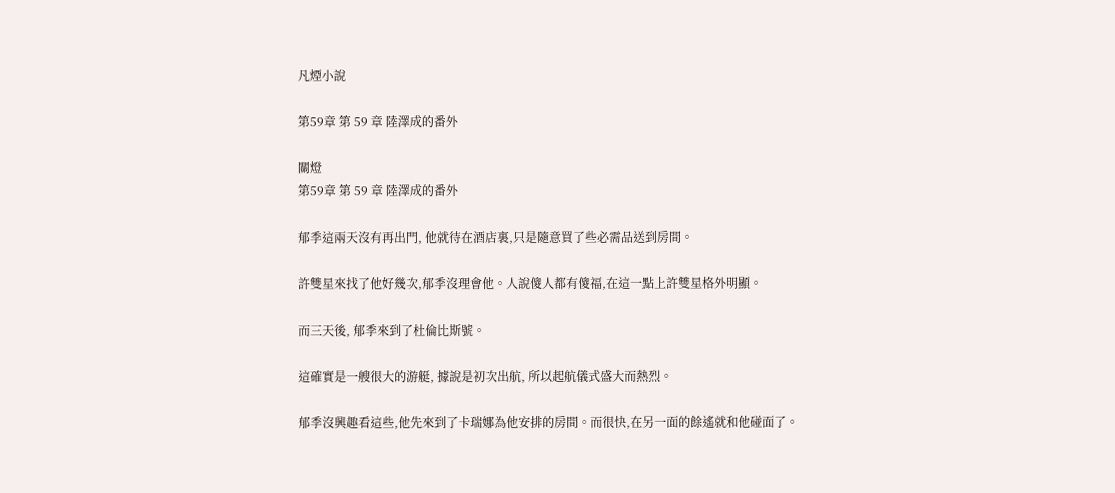凡煙小說

第59章 第 59 章 陸澤成的番外

關燈
第59章 第 59 章 陸澤成的番外

郁季這兩天沒有再出門, 他就待在酒店裏,只是隨意買了些必需品送到房間。

許雙星來找了他好幾次,郁季沒理會他。人說傻人都有傻福,在這一點上許雙星格外明顯。

而三天後, 郁季來到了杜倫比斯號。

這確實是一艘很大的游艇, 據說是初次出航, 所以起航儀式盛大而熱烈。

郁季沒興趣看這些,他先來到了卡瑞娜為他安排的房間。而很快,在另一面的餘遙就和他碰面了。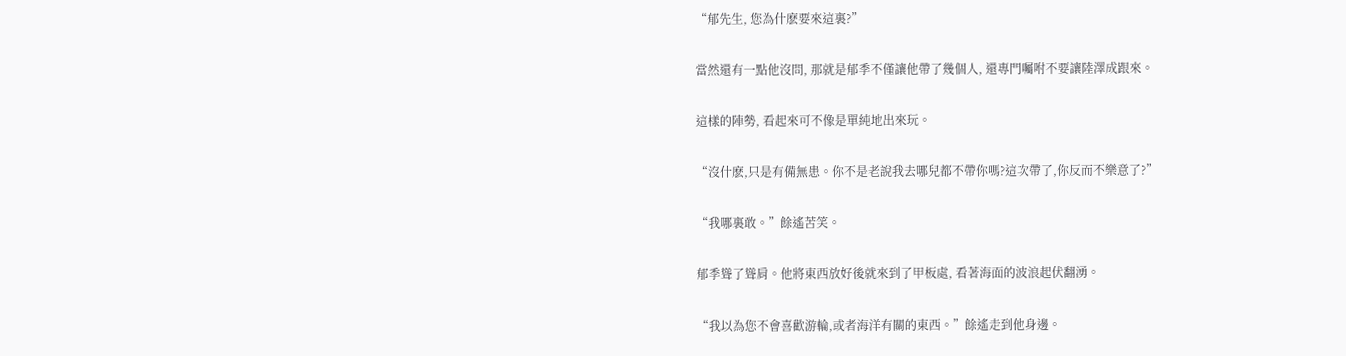“郁先生, 您為什麽要來這裏?”

當然還有一點他沒問, 那就是郁季不僅讓他帶了幾個人, 還專門囑咐不要讓陸澤成跟來。

這樣的陣勢, 看起來可不像是單純地出來玩。

“沒什麽,只是有備無患。你不是老說我去哪兒都不帶你嗎?這次帶了,你反而不樂意了?”

“我哪裏敢。”餘遙苦笑。

郁季聳了聳肩。他將東西放好後就來到了甲板處, 看著海面的波浪起伏翻湧。

“我以為您不會喜歡游輪,或者海洋有關的東西。”餘遙走到他身邊。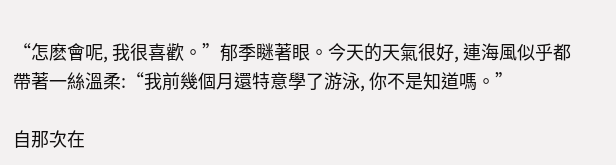“怎麽會呢, 我很喜歡。”郁季瞇著眼。今天的天氣很好, 連海風似乎都帶著一絲溫柔:“我前幾個月還特意學了游泳, 你不是知道嗎。”

自那次在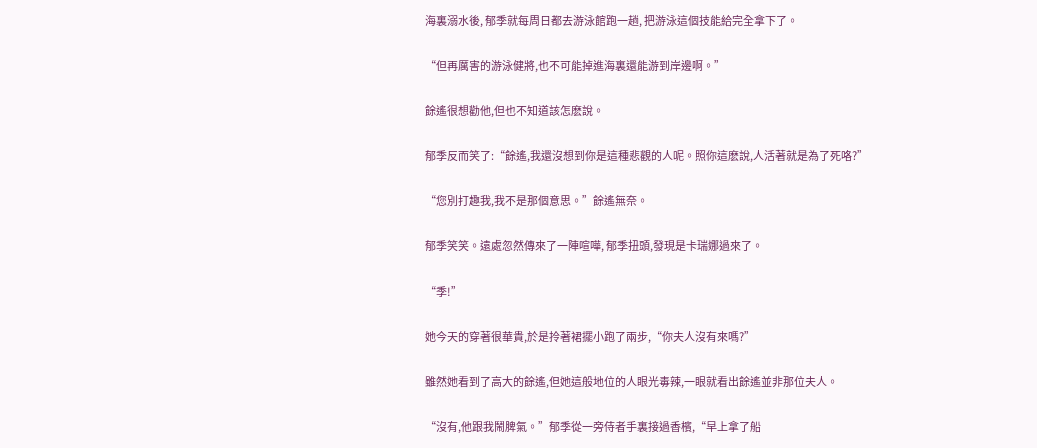海裏溺水後, 郁季就每周日都去游泳館跑一趟, 把游泳這個技能給完全拿下了。

“但再厲害的游泳健將,也不可能掉進海裏還能游到岸邊啊。”

餘遙很想勸他,但也不知道該怎麽說。

郁季反而笑了:“餘遙,我還沒想到你是這種悲觀的人呢。照你這麽說,人活著就是為了死咯?”

“您別打趣我,我不是那個意思。”餘遙無奈。

郁季笑笑。遠處忽然傳來了一陣喧嘩, 郁季扭頭,發現是卡瑞娜過來了。

“季!”

她今天的穿著很華貴,於是拎著裙擺小跑了兩步,“你夫人沒有來嗎?”

雖然她看到了高大的餘遙,但她這般地位的人眼光毒辣,一眼就看出餘遙並非那位夫人。

“沒有,他跟我鬧脾氣。”郁季從一旁侍者手裏接過香檳,“早上拿了船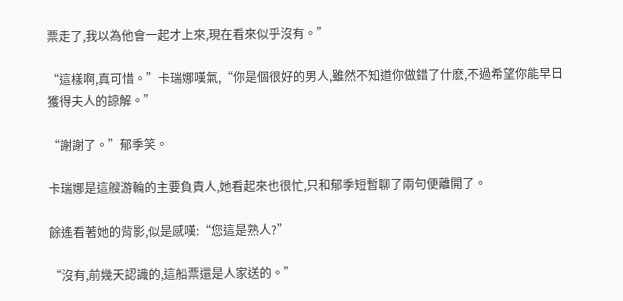票走了,我以為他會一起才上來,現在看來似乎沒有。”

“這樣啊,真可惜。”卡瑞娜嘆氣,“你是個很好的男人,雖然不知道你做錯了什麽,不過希望你能早日獲得夫人的諒解。”

“謝謝了。”郁季笑。

卡瑞娜是這艘游輪的主要負責人,她看起來也很忙,只和郁季短暫聊了兩句便離開了。

餘遙看著她的背影,似是感嘆:“您這是熟人?”

“沒有,前幾天認識的,這船票還是人家送的。”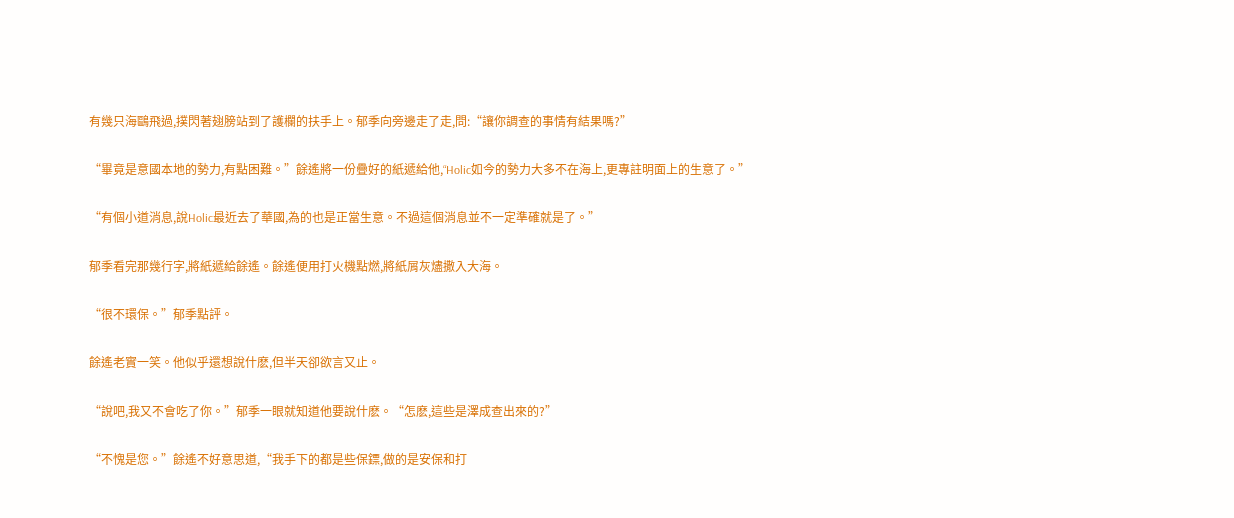有幾只海鷗飛過,撲閃著翅膀站到了護欄的扶手上。郁季向旁邊走了走,問:“讓你調查的事情有結果嗎?”

“畢竟是意國本地的勢力,有點困難。”餘遙將一份疊好的紙遞給他,“Holic如今的勢力大多不在海上,更專註明面上的生意了。”

“有個小道消息,說Holic最近去了華國,為的也是正當生意。不過這個消息並不一定準確就是了。”

郁季看完那幾行字,將紙遞給餘遙。餘遙便用打火機點燃,將紙屑灰燼撒入大海。

“很不環保。”郁季點評。

餘遙老實一笑。他似乎還想說什麽,但半天卻欲言又止。

“說吧,我又不會吃了你。”郁季一眼就知道他要說什麽。“怎麽,這些是澤成查出來的?”

“不愧是您。”餘遙不好意思道,“我手下的都是些保鏢,做的是安保和打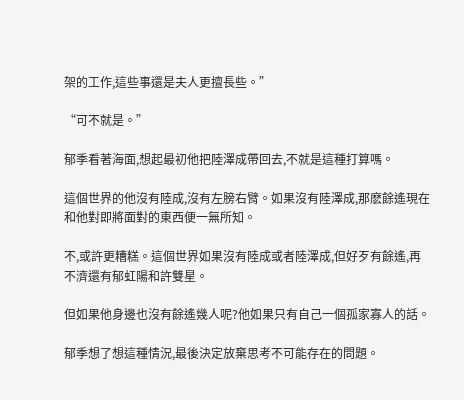架的工作,這些事還是夫人更擅長些。”

“可不就是。”

郁季看著海面,想起最初他把陸澤成帶回去,不就是這種打算嗎。

這個世界的他沒有陸成,沒有左膀右臂。如果沒有陸澤成,那麽餘遙現在和他對即將面對的東西便一無所知。

不,或許更糟糕。這個世界如果沒有陸成或者陸澤成,但好歹有餘遙,再不濟還有郁虹陽和許雙星。

但如果他身邊也沒有餘遙幾人呢?他如果只有自己一個孤家寡人的話。

郁季想了想這種情況,最後決定放棄思考不可能存在的問題。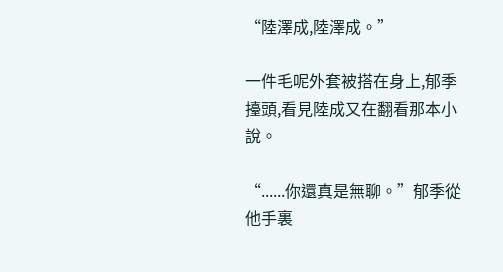“陸澤成,陸澤成。”

一件毛呢外套被搭在身上,郁季擡頭,看見陸成又在翻看那本小說。

“......你還真是無聊。”郁季從他手裏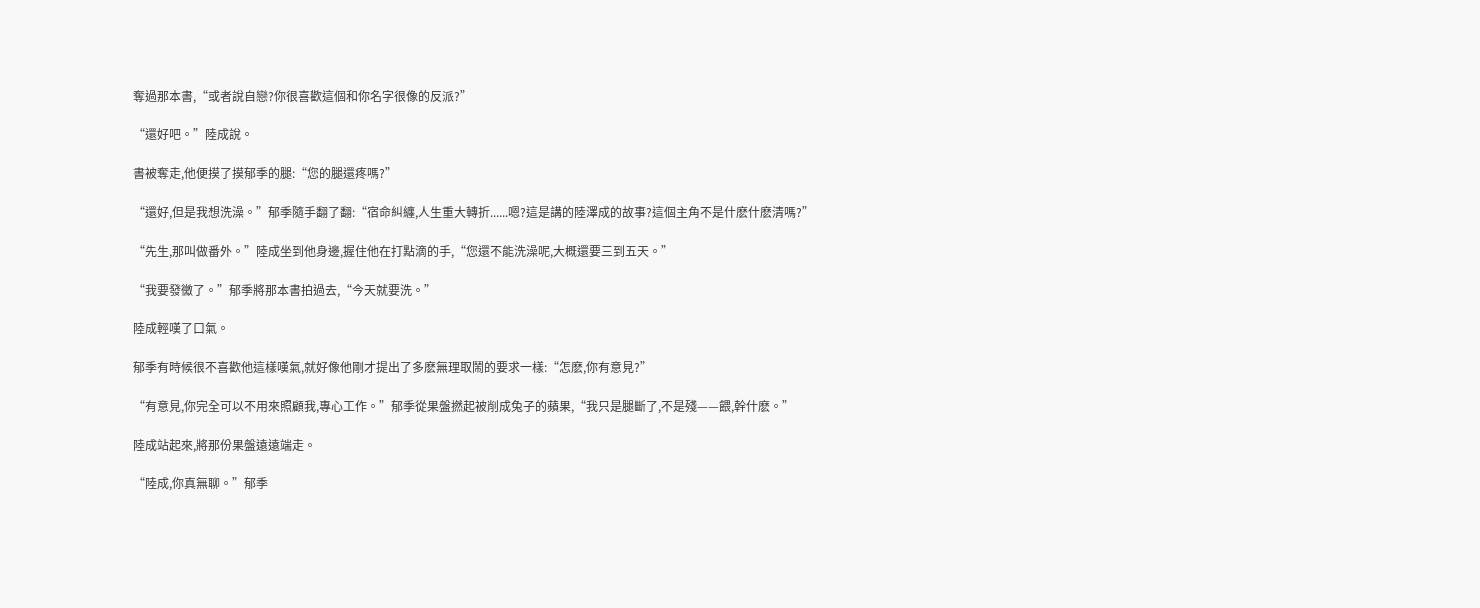奪過那本書,“或者說自戀?你很喜歡這個和你名字很像的反派?”

“還好吧。”陸成說。

書被奪走,他便摸了摸郁季的腿:“您的腿還疼嗎?”

“還好,但是我想洗澡。”郁季隨手翻了翻:“宿命糾纏,人生重大轉折......嗯?這是講的陸澤成的故事?這個主角不是什麽什麽清嗎?”

“先生,那叫做番外。”陸成坐到他身邊,握住他在打點滴的手,“您還不能洗澡呢,大概還要三到五天。”

“我要發黴了。”郁季將那本書拍過去,“今天就要洗。”

陸成輕嘆了口氣。

郁季有時候很不喜歡他這樣嘆氣,就好像他剛才提出了多麽無理取鬧的要求一樣:“怎麽,你有意見?”

“有意見,你完全可以不用來照顧我,專心工作。”郁季從果盤撚起被削成兔子的蘋果,“我只是腿斷了,不是殘——餵,幹什麽。”

陸成站起來,將那份果盤遠遠端走。

“陸成,你真無聊。”郁季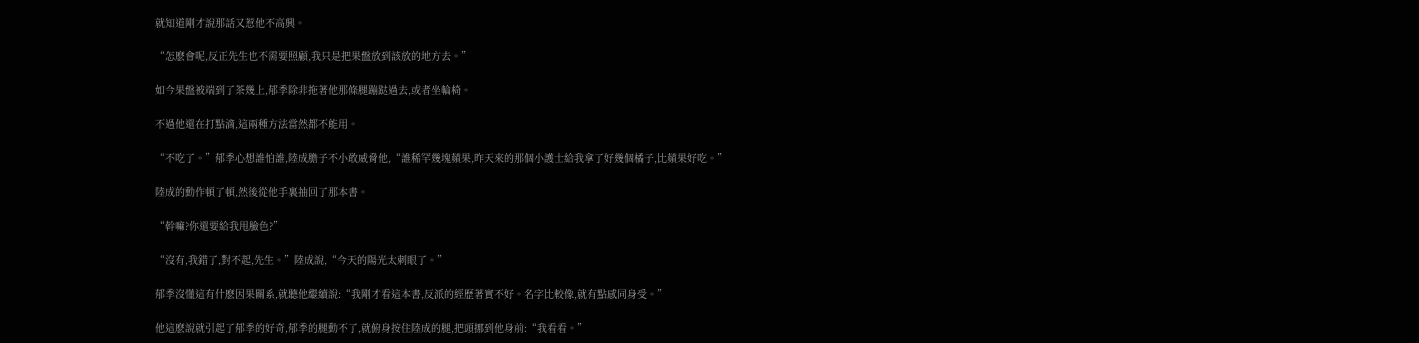就知道剛才說那話又惹他不高興。

“怎麽會呢,反正先生也不需要照顧,我只是把果盤放到該放的地方去。”

如今果盤被端到了茶幾上,郁季除非拖著他那條腿蹦跶過去,或者坐輪椅。

不過他還在打點滴,這兩種方法當然都不能用。

“不吃了。”郁季心想誰怕誰,陸成膽子不小敢威脅他,“誰稀罕幾塊蘋果,昨天來的那個小護士給我拿了好幾個橘子,比蘋果好吃。”

陸成的動作頓了頓,然後從他手裏抽回了那本書。

“幹嘛?你還要給我甩臉色?”

“沒有,我錯了,對不起,先生。”陸成說,“今天的陽光太刺眼了。”

郁季沒懂這有什麽因果關系,就聽他繼續說:“我剛才看這本書,反派的經歷著實不好。名字比較像,就有點感同身受。”

他這麽說就引起了郁季的好奇,郁季的腿動不了,就俯身按住陸成的腿,把頭挪到他身前:“我看看。”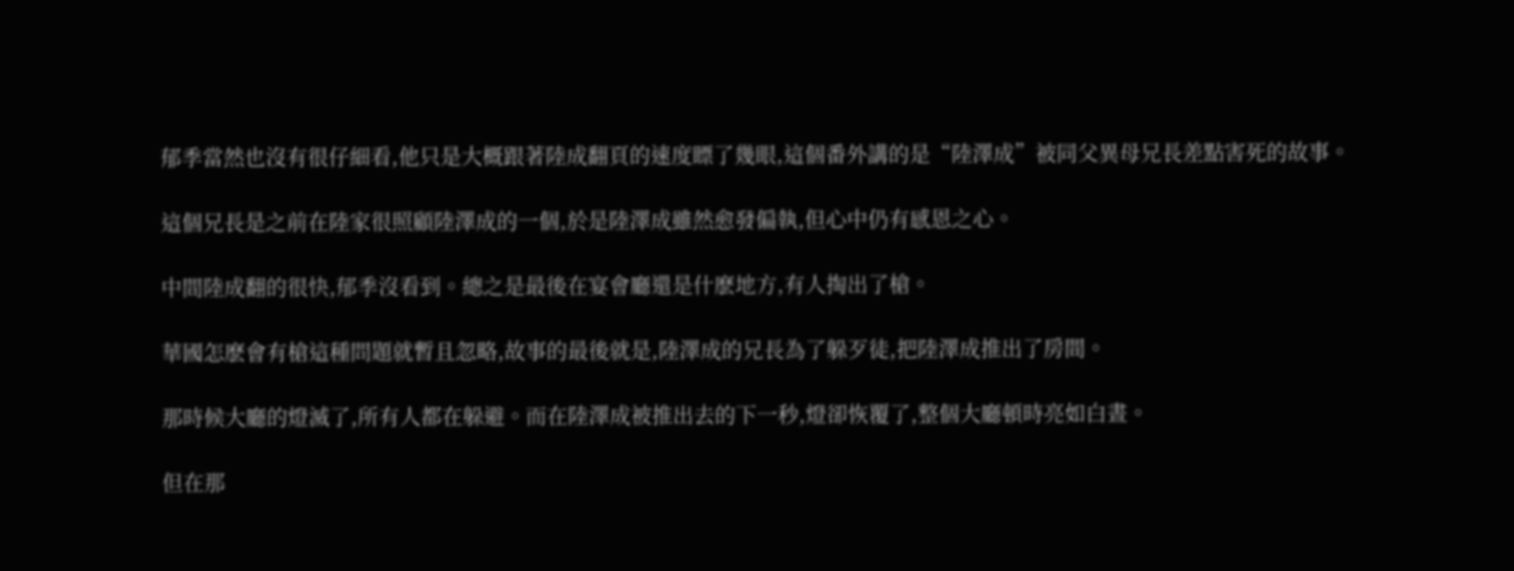郁季當然也沒有很仔細看,他只是大概跟著陸成翻頁的速度瞟了幾眼,這個番外講的是“陸澤成”被同父異母兄長差點害死的故事。

這個兄長是之前在陸家很照顧陸澤成的一個,於是陸澤成雖然愈發偏執,但心中仍有感恩之心。

中間陸成翻的很快,郁季沒看到。總之是最後在宴會廳還是什麽地方,有人掏出了槍。

華國怎麽會有槍這種問題就暫且忽略,故事的最後就是,陸澤成的兄長為了躲歹徒,把陸澤成推出了房間。

那時候大廳的燈滅了,所有人都在躲避。而在陸澤成被推出去的下一秒,燈卻恢覆了,整個大廳頓時亮如白晝。

但在那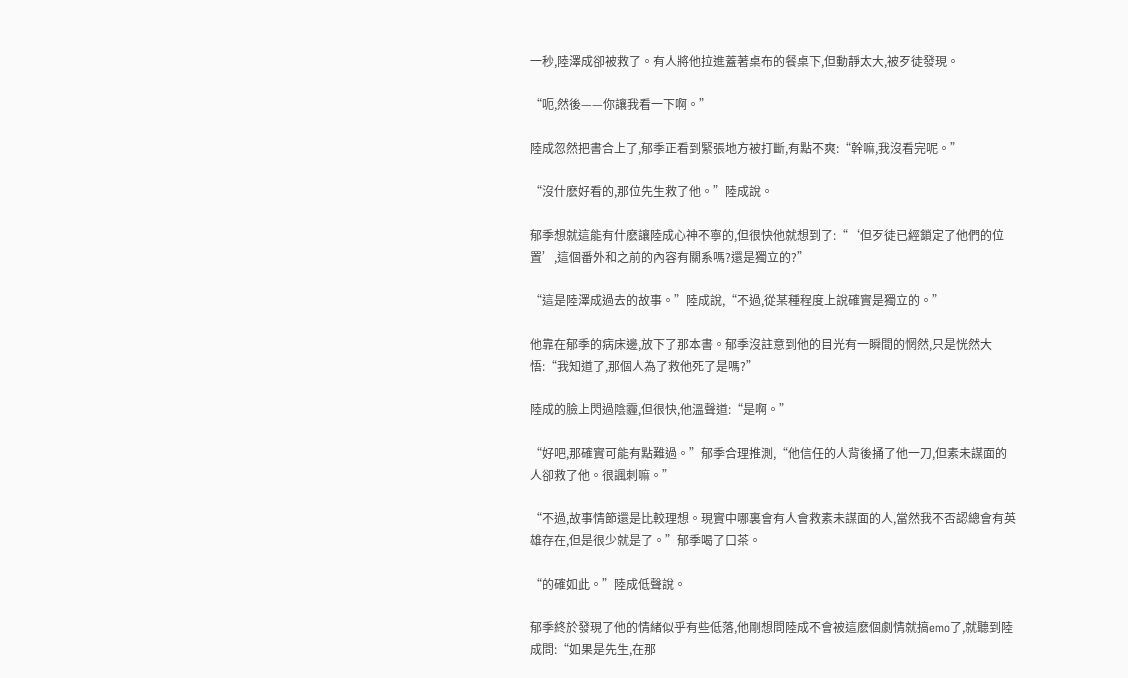一秒,陸澤成卻被救了。有人將他拉進蓋著桌布的餐桌下,但動靜太大,被歹徒發現。

“呃,然後——你讓我看一下啊。”

陸成忽然把書合上了,郁季正看到緊張地方被打斷,有點不爽:“幹嘛,我沒看完呢。”

“沒什麽好看的,那位先生救了他。”陸成說。

郁季想就這能有什麽讓陸成心神不寧的,但很快他就想到了:“‘但歹徒已經鎖定了他們的位置’,這個番外和之前的內容有關系嗎?還是獨立的?”

“這是陸澤成過去的故事。”陸成說,“不過,從某種程度上說確實是獨立的。”

他靠在郁季的病床邊,放下了那本書。郁季沒註意到他的目光有一瞬間的惘然,只是恍然大悟:“我知道了,那個人為了救他死了是嗎?”

陸成的臉上閃過陰霾,但很快,他溫聲道:“是啊。”

“好吧,那確實可能有點難過。”郁季合理推測,“他信任的人背後捅了他一刀,但素未謀面的人卻救了他。很諷刺嘛。”

“不過,故事情節還是比較理想。現實中哪裏會有人會救素未謀面的人,當然我不否認總會有英雄存在,但是很少就是了。”郁季喝了口茶。

“的確如此。”陸成低聲說。

郁季終於發現了他的情緒似乎有些低落,他剛想問陸成不會被這麽個劇情就搞emo了,就聽到陸成問:“如果是先生,在那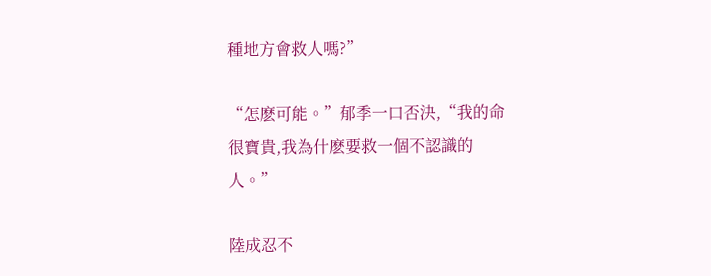種地方會救人嗎?”

“怎麽可能。”郁季一口否決,“我的命很寶貴,我為什麽要救一個不認識的人。”

陸成忍不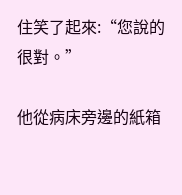住笑了起來:“您說的很對。”

他從病床旁邊的紙箱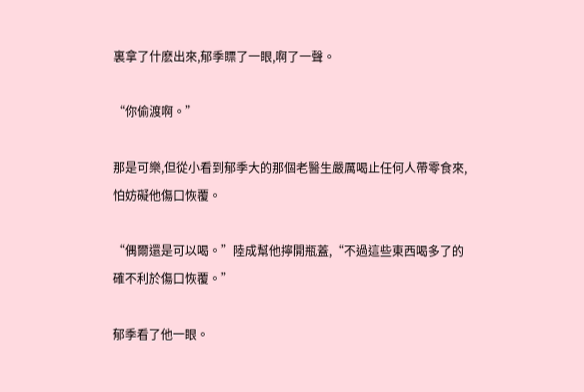裏拿了什麽出來,郁季瞟了一眼,啊了一聲。

“你偷渡啊。”

那是可樂,但從小看到郁季大的那個老醫生嚴厲喝止任何人帶零食來,怕妨礙他傷口恢覆。

“偶爾還是可以喝。”陸成幫他擰開瓶蓋,“不過這些東西喝多了的確不利於傷口恢覆。”

郁季看了他一眼。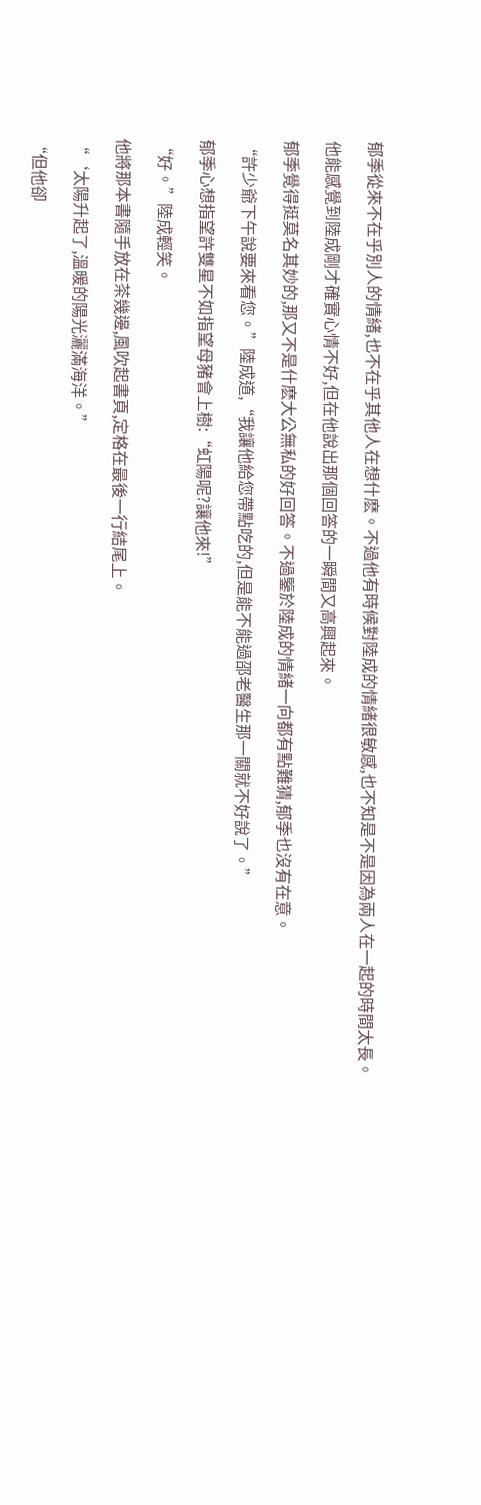郁季從來不在乎別人的情緒,也不在乎其他人在想什麽。不過他有時候對陸成的情緒很敏感,也不知是不是因為兩人在一起的時間太長。

他能感覺到陸成剛才確實心情不好,但在他說出那個回答的一瞬間又高興起來。

郁季覺得挺莫名其妙的,那又不是什麽大公無私的好回答。不過鑒於陸成的情緒一向都有點難猜,郁季也沒有在意。

“許少爺下午說要來看您。”陸成道,“我讓他給您帶點吃的,但是能不能過邵老醫生那一關就不好說了。”

郁季心想指望許雙星不如指望母豬會上樹:“虹陽呢?讓他來!”

“好。”陸成輕笑。

他將那本書隨手放在茶幾邊,風吹起書頁,定格在最後一行結尾上。

“‘太陽升起了,溫暖的陽光灑滿海洋。”

“但他卻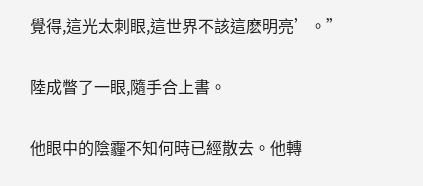覺得,這光太刺眼,這世界不該這麽明亮’。”

陸成瞥了一眼,隨手合上書。

他眼中的陰霾不知何時已經散去。他轉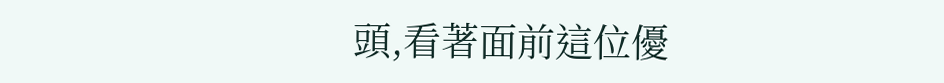頭,看著面前這位優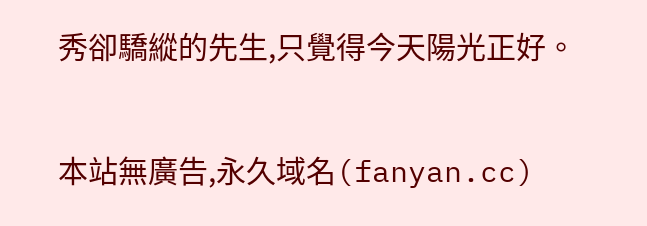秀卻驕縱的先生,只覺得今天陽光正好。

本站無廣告,永久域名(fanyan.cc)